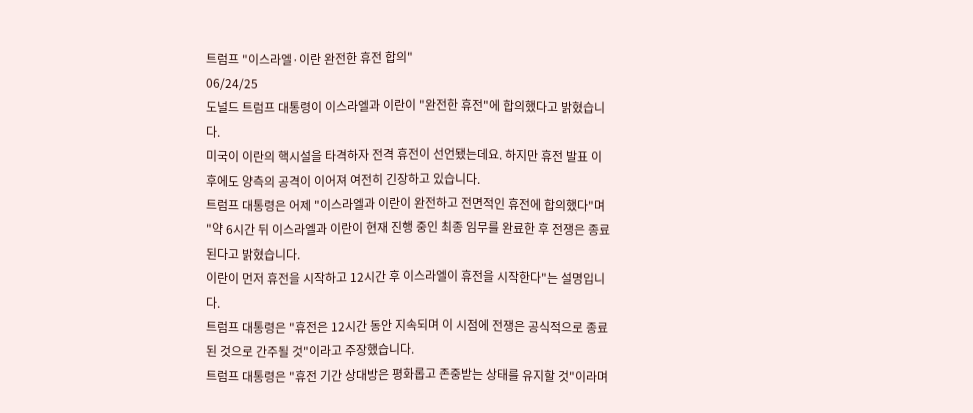트럼프 "이스라엘·이란 완전한 휴전 합의"
06/24/25
도널드 트럼프 대통령이 이스라엘과 이란이 "완전한 휴전"에 합의했다고 밝혔습니다.
미국이 이란의 핵시설을 타격하자 전격 휴전이 선언됐는데요. 하지만 휴전 발표 이후에도 양측의 공격이 이어져 여전히 긴장하고 있습니다.
트럼프 대통령은 어제 "이스라엘과 이란이 완전하고 전면적인 휴전에 합의했다"며 "약 6시간 뒤 이스라엘과 이란이 현재 진행 중인 최종 임무를 완료한 후 전쟁은 종료된다고 밝혔습니다.
이란이 먼저 휴전을 시작하고 12시간 후 이스라엘이 휴전을 시작한다"는 설명입니다.
트럼프 대통령은 "휴전은 12시간 동안 지속되며 이 시점에 전쟁은 공식적으로 종료된 것으로 간주될 것"이라고 주장했습니다.
트럼프 대통령은 "휴전 기간 상대방은 평화롭고 존중받는 상태를 유지할 것"이라며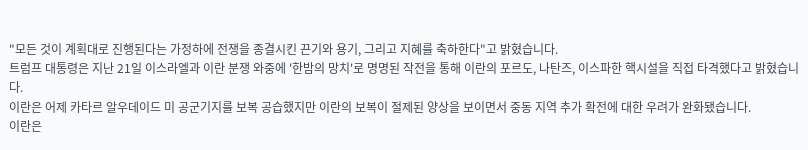"모든 것이 계획대로 진행된다는 가정하에 전쟁을 종결시킨 끈기와 용기, 그리고 지혜를 축하한다"고 밝혔습니다.
트럼프 대통령은 지난 21일 이스라엘과 이란 분쟁 와중에 '한밤의 망치'로 명명된 작전을 통해 이란의 포르도, 나탄즈, 이스파한 핵시설을 직접 타격했다고 밝혔습니다.
이란은 어제 카타르 알우데이드 미 공군기지를 보복 공습했지만 이란의 보복이 절제된 양상을 보이면서 중동 지역 추가 확전에 대한 우려가 완화됐습니다.
이란은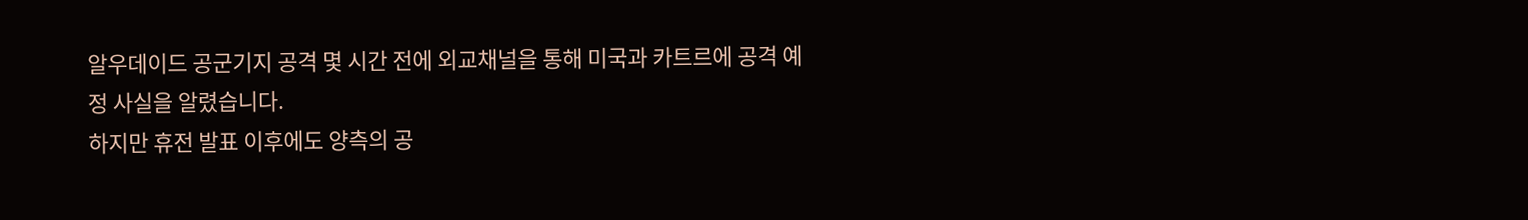알우데이드 공군기지 공격 몇 시간 전에 외교채널을 통해 미국과 카트르에 공격 예정 사실을 알렸습니다.
하지만 휴전 발표 이후에도 양측의 공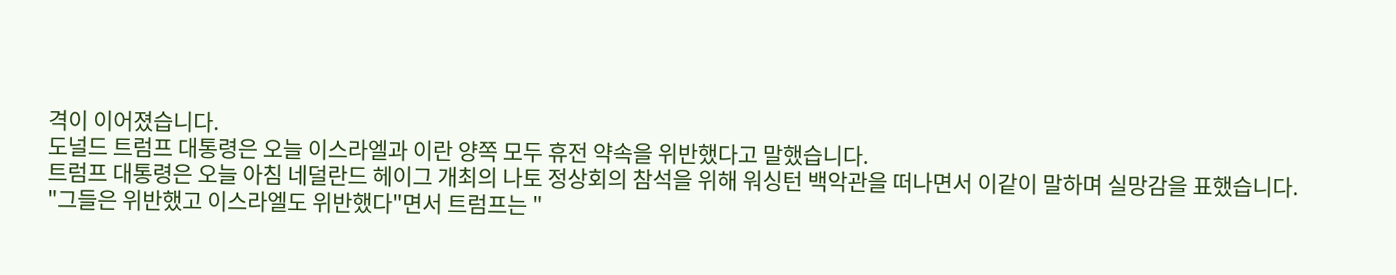격이 이어졌습니다.
도널드 트럼프 대통령은 오늘 이스라엘과 이란 양쪽 모두 휴전 약속을 위반했다고 말했습니다.
트럼프 대통령은 오늘 아침 네덜란드 헤이그 개최의 나토 정상회의 참석을 위해 워싱턴 백악관을 떠나면서 이같이 말하며 실망감을 표했습니다.
"그들은 위반했고 이스라엘도 위반했다"면서 트럼프는 "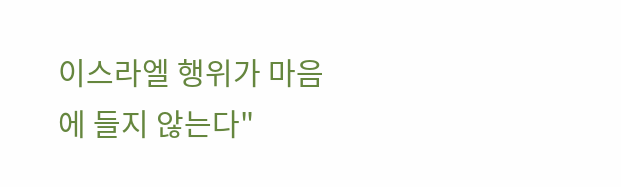이스라엘 행위가 마음에 들지 않는다"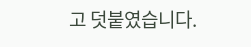고 덧붙였습니다.